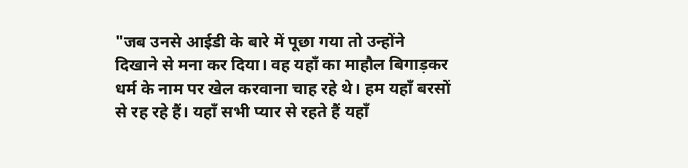"जब उनसे आईडी के बारे में पूछा गया तो उन्होंने दिखाने से मना कर दिया। वह यहाँ का माहौल बिगाड़कर धर्म के नाम पर खेल करवाना चाह रहे थे। हम यहाँ बरसों से रह रहे हैं। यहाँ सभी प्यार से रहते हैं यहाँ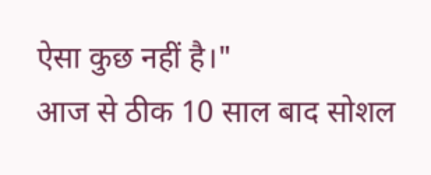ऐसा कुछ नहीं है।"
आज से ठीक 10 साल बाद सोशल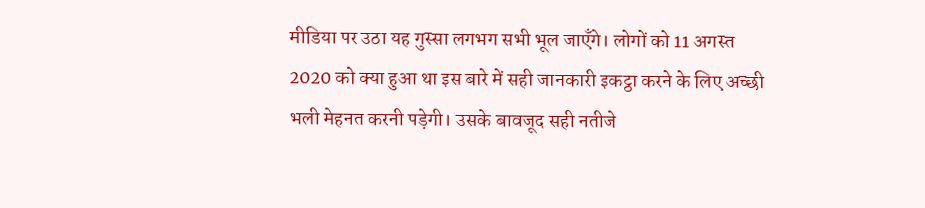मीडिया पर उठा यह गुस्सा लगभग सभी भूल जाएँगे। लोगों को 11 अगस्त 2020 को क्या हुआ था इस बारे में सही जानकारी इकट्ठा करने के लिए अच्छी भली मेहनत करनी पड़ेगी। उसके बावजूद सही नतीजे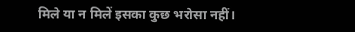मिले या न मिलें इसका कुछ भरोसा नहीं।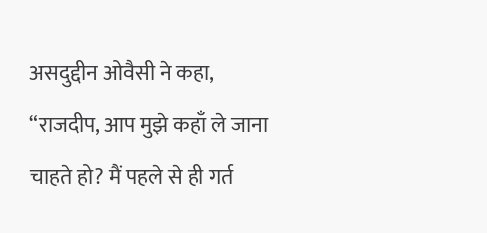असदुद्दीन ओवैसी ने कहा, “राजदीप, आप मुझे कहाँ ले जाना चाहते हो? मैं पहले से ही गर्त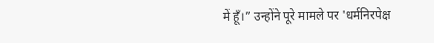में हूँ।” उन्होंने पूरे मामले पर 'धर्मनिरपेक्ष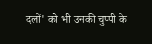दलों' को भी उनकी चुप्पी के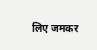लिए जमकर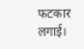फटकार लगाई।